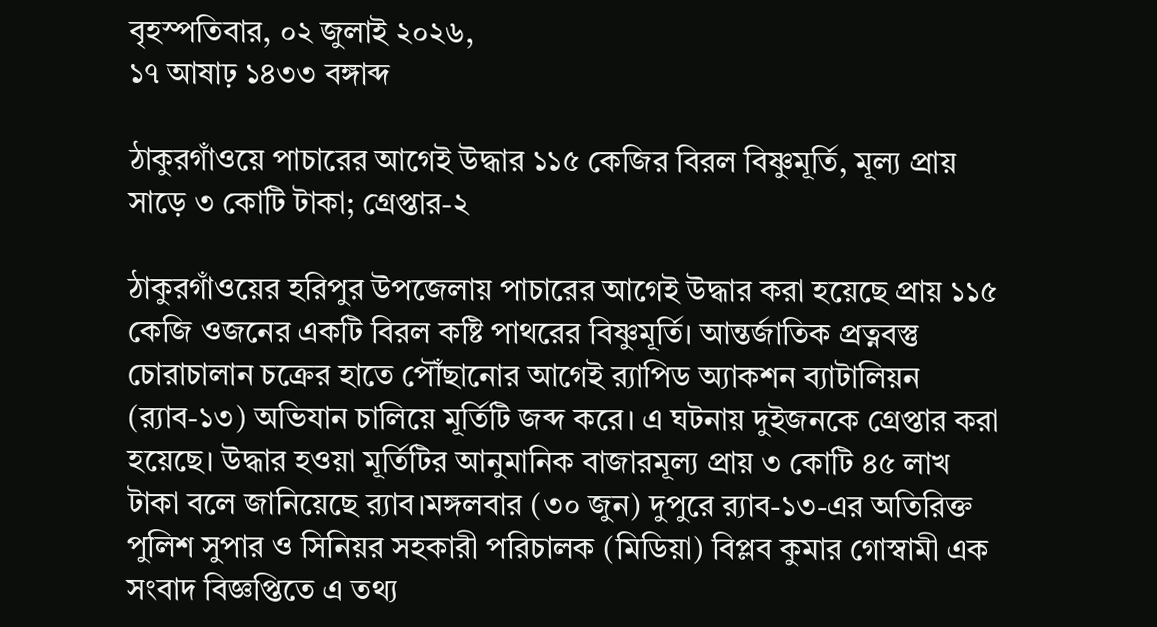বৃহস্পতিবার, ০২ জুলাই ২০২৬,
১৭ আষাঢ় ১৪৩৩ বঙ্গাব্দ

ঠাকুরগাঁওয়ে পাচারের আগেই উদ্ধার ১১৫ কেজির বিরল বিষ্ণুমূর্তি, মূল্য প্রায় সাড়ে ৩ কোটি টাকা; গ্রেপ্তার-২

ঠাকুরগাঁওয়ের হরিপুর উপজেলায় পাচারের আগেই উদ্ধার করা হয়েছে প্রায় ১১৫ কেজি ওজনের একটি বিরল কষ্টি পাথরের বিষ্ণুমূর্তি। আন্তর্জাতিক প্রত্নবস্তু চোরাচালান চক্রের হাতে পৌঁছানোর আগেই র‍্যাপিড অ্যাকশন ব্যাটালিয়ন (র‍্যাব-১৩) অভিযান চালিয়ে মূর্তিটি জব্দ করে। এ ঘটনায় দুইজনকে গ্রেপ্তার করা হয়েছে। উদ্ধার হওয়া মূর্তিটির আনুমানিক বাজারমূল্য প্রায় ৩ কোটি ৪৫ লাখ টাকা বলে জানিয়েছে র‍্যাব।মঙ্গলবার (৩০ জুন) দুপুরে র‍্যাব-১৩-এর অতিরিক্ত পুলিশ সুপার ও সিনিয়র সহকারী পরিচালক (মিডিয়া) বিপ্লব কুমার গোস্বামী এক সংবাদ বিজ্ঞপ্তিতে এ তথ্য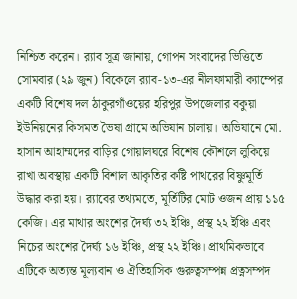নিশ্চিত করেন। র‍্যাব সূত্র জানায়, গোপন সংবাদের ভিত্তিতে সোমবার (২৯ জুন) বিকেলে র‍্যাব-১৩-এর নীলফামারী ক্যাম্পের একটি বিশেষ দল ঠাকুরগাঁওয়ের হরিপুর উপজেলার বকুয়া ইউনিয়নের কিসমত ভৈষা গ্রামে অভিযান চালায়। অভিযানে মো. হাসান আহাম্মদের বাড়ির গোয়ালঘরে বিশেষ কৌশলে লুকিয়ে রাখা অবস্থায় একটি বিশাল আকৃতির কষ্টি পাথরের বিষ্ণুমূর্তি উদ্ধার করা হয়। র‍্যাবের তথ্যমতে, মূর্তিটির মোট ওজন প্রায় ১১৫ কেজি। এর মাথার অংশের দৈর্ঘ্য ৩২ ইঞ্চি, প্রস্থ ২২ ইঞ্চি এবং নিচের অংশের দৈর্ঘ্য ১৬ ইঞ্চি, প্রস্থ ২২ ইঞ্চি। প্রাথমিকভাবে এটিকে অত্যন্ত মূল্যবান ও ঐতিহাসিক গুরুত্বসম্পন্ন প্রত্নসম্পদ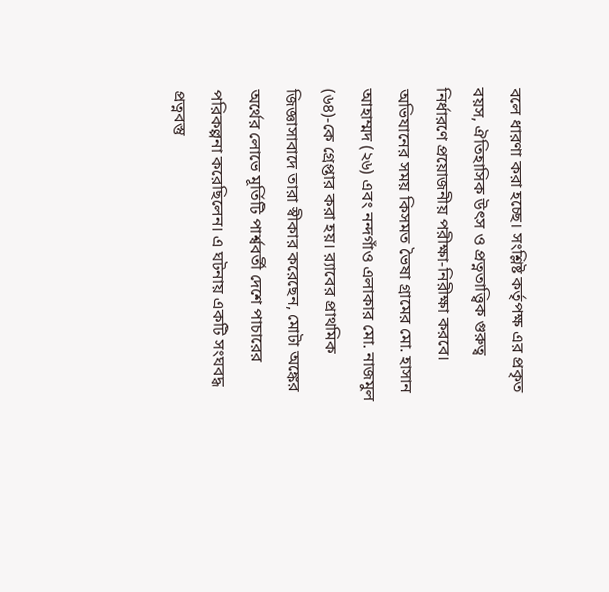বলে ধারণা করা হচ্ছে। সংশ্লিষ্ট কর্তৃপক্ষ এর প্রকৃত বয়স, ঐতিহাসিক উৎস ও প্রত্নতাত্ত্বিক গুরুত্ব নির্ধারণে প্রয়োজনীয় পরীক্ষা-নিরীক্ষা করবে। অভিযানের সময় কিসমত ভৈষা গ্রামের মো. হাসান আহাম্মদ (২৬) এবং নন্দগাঁও এলাকার মো. নাজমুল (৬৪)-কে গ্রেপ্তার করা হয়। র‍্যাবের প্রাথমিক জিজ্ঞাসাবাদে তারা স্বীকার করেছেন, মোটা অঙ্কের অর্থের লোভে মূর্তিটি পার্শ্ববর্তী দেশে পাচারের পরিকল্পনা করেছিলেন। এ ঘটনায় একটি সংঘবদ্ধ প্রত্নবস্তু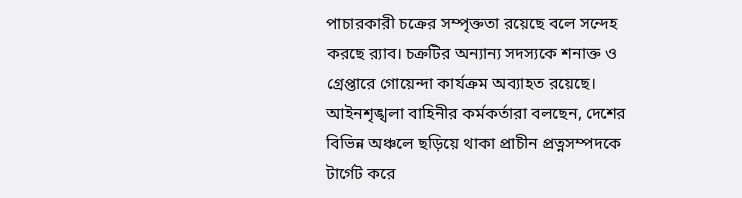পাচারকারী চক্রের সম্পৃক্ততা রয়েছে বলে সন্দেহ করছে র‍্যাব। চক্রটির অন্যান্য সদস্যকে শনাক্ত ও গ্রেপ্তারে গোয়েন্দা কার্যক্রম অব্যাহত রয়েছে। আইনশৃঙ্খলা বাহিনীর কর্মকর্তারা বলছেন, দেশের বিভিন্ন অঞ্চলে ছড়িয়ে থাকা প্রাচীন প্রত্নসম্পদকে টার্গেট করে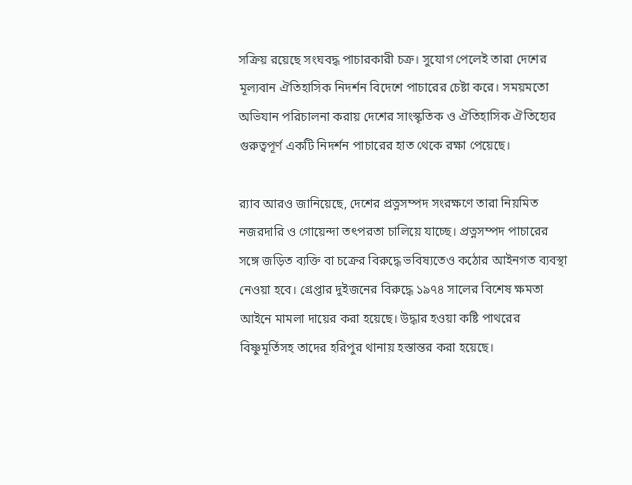সক্রিয় রয়েছে সংঘবদ্ধ পাচারকারী চক্র। সুযোগ পেলেই তারা দেশের মূল্যবান ঐতিহাসিক নিদর্শন বিদেশে পাচারের চেষ্টা করে। সময়মতো অভিযান পরিচালনা করায় দেশের সাংস্কৃতিক ও ঐতিহাসিক ঐতিহ্যের গুরুত্বপূর্ণ একটি নিদর্শন পাচারের হাত থেকে রক্ষা পেয়েছে।

র‍্যাব আরও জানিয়েছে, দেশের প্রত্নসম্পদ সংরক্ষণে তারা নিয়মিত নজরদারি ও গোয়েন্দা তৎপরতা চালিয়ে যাচ্ছে। প্রত্নসম্পদ পাচারের সঙ্গে জড়িত ব্যক্তি বা চক্রের বিরুদ্ধে ভবিষ্যতেও কঠোর আইনগত ব্যবস্থা নেওয়া হবে। গ্রেপ্তার দুইজনের বিরুদ্ধে ১৯৭৪ সালের বিশেষ ক্ষমতা আইনে মামলা দায়ের করা হয়েছে। উদ্ধার হওয়া কষ্টি পাথরের বিষ্ণুমূর্তিসহ তাদের হরিপুর থানায় হস্তান্তর করা হয়েছে।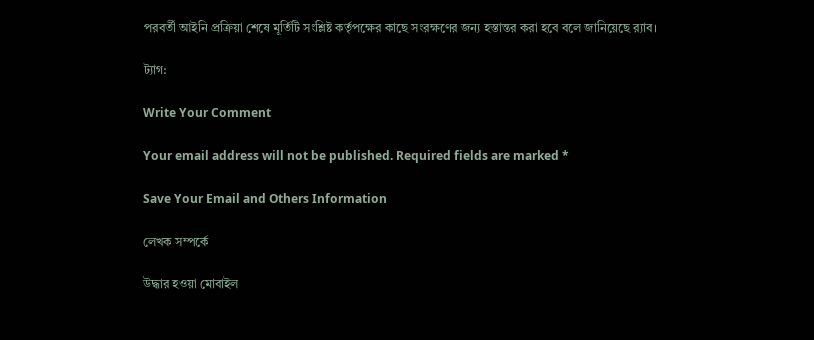পরবর্তী আইনি প্রক্রিয়া শেষে মূর্তিটি সংশ্লিষ্ট কর্তৃপক্ষের কাছে সংরক্ষণের জন্য হস্তান্তর করা হবে বলে জানিয়েছে র‍্যাব।

ট্যাগ:

Write Your Comment

Your email address will not be published. Required fields are marked *

Save Your Email and Others Information

লেখক সম্পর্কে

উদ্ধার হওয়া মোবাইল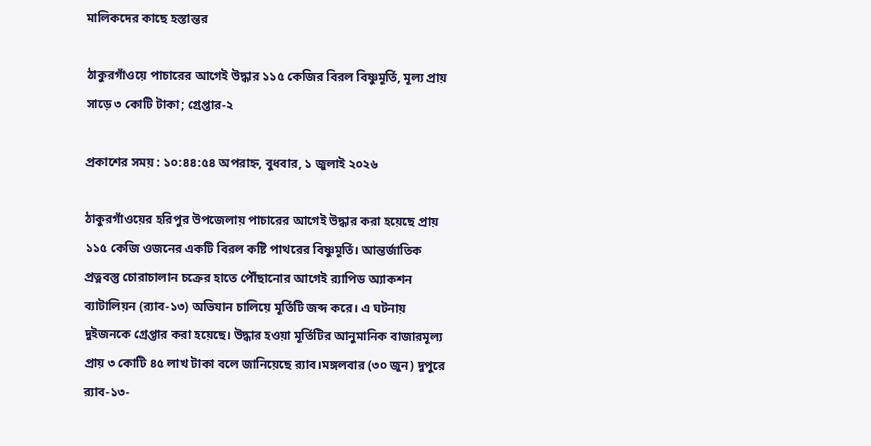মালিকদের কাছে হস্তান্তর

ঠাকুরগাঁওয়ে পাচারের আগেই উদ্ধার ১১৫ কেজির বিরল বিষ্ণুমূর্তি, মূল্য প্রায় সাড়ে ৩ কোটি টাকা; গ্রেপ্তার-২

প্রকাশের সময় : ১০:৪৪:৫৪ অপরাহ্ন, বুধবার, ১ জুলাই ২০২৬

ঠাকুরগাঁওয়ের হরিপুর উপজেলায় পাচারের আগেই উদ্ধার করা হয়েছে প্রায় ১১৫ কেজি ওজনের একটি বিরল কষ্টি পাথরের বিষ্ণুমূর্তি। আন্তর্জাতিক প্রত্নবস্তু চোরাচালান চক্রের হাতে পৌঁছানোর আগেই র‍্যাপিড অ্যাকশন ব্যাটালিয়ন (র‍্যাব-১৩) অভিযান চালিয়ে মূর্তিটি জব্দ করে। এ ঘটনায় দুইজনকে গ্রেপ্তার করা হয়েছে। উদ্ধার হওয়া মূর্তিটির আনুমানিক বাজারমূল্য প্রায় ৩ কোটি ৪৫ লাখ টাকা বলে জানিয়েছে র‍্যাব।মঙ্গলবার (৩০ জুন) দুপুরে র‍্যাব-১৩-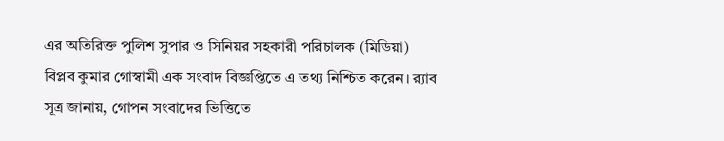এর অতিরিক্ত পুলিশ সুপার ও সিনিয়র সহকারী পরিচালক (মিডিয়া) বিপ্লব কুমার গোস্বামী এক সংবাদ বিজ্ঞপ্তিতে এ তথ্য নিশ্চিত করেন। র‍্যাব সূত্র জানায়, গোপন সংবাদের ভিত্তিতে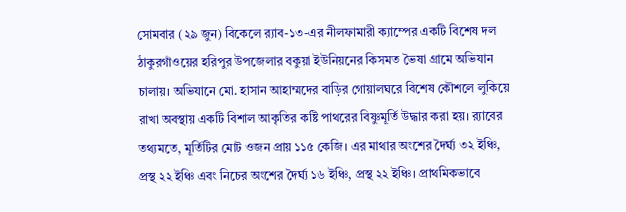সোমবার (২৯ জুন) বিকেলে র‍্যাব-১৩-এর নীলফামারী ক্যাম্পের একটি বিশেষ দল ঠাকুরগাঁওয়ের হরিপুর উপজেলার বকুয়া ইউনিয়নের কিসমত ভৈষা গ্রামে অভিযান চালায়। অভিযানে মো. হাসান আহাম্মদের বাড়ির গোয়ালঘরে বিশেষ কৌশলে লুকিয়ে রাখা অবস্থায় একটি বিশাল আকৃতির কষ্টি পাথরের বিষ্ণুমূর্তি উদ্ধার করা হয়। র‍্যাবের তথ্যমতে, মূর্তিটির মোট ওজন প্রায় ১১৫ কেজি। এর মাথার অংশের দৈর্ঘ্য ৩২ ইঞ্চি, প্রস্থ ২২ ইঞ্চি এবং নিচের অংশের দৈর্ঘ্য ১৬ ইঞ্চি, প্রস্থ ২২ ইঞ্চি। প্রাথমিকভাবে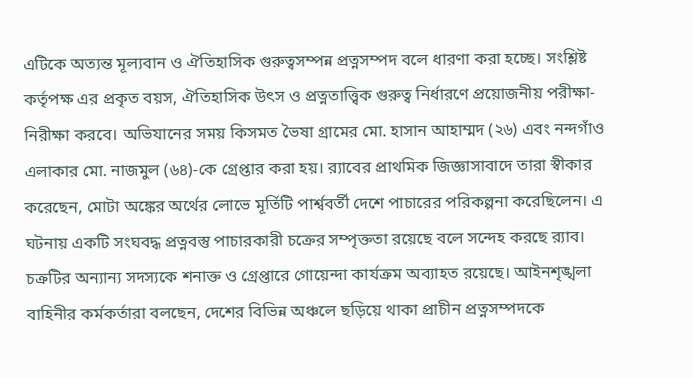এটিকে অত্যন্ত মূল্যবান ও ঐতিহাসিক গুরুত্বসম্পন্ন প্রত্নসম্পদ বলে ধারণা করা হচ্ছে। সংশ্লিষ্ট কর্তৃপক্ষ এর প্রকৃত বয়স, ঐতিহাসিক উৎস ও প্রত্নতাত্ত্বিক গুরুত্ব নির্ধারণে প্রয়োজনীয় পরীক্ষা-নিরীক্ষা করবে। অভিযানের সময় কিসমত ভৈষা গ্রামের মো. হাসান আহাম্মদ (২৬) এবং নন্দগাঁও এলাকার মো. নাজমুল (৬৪)-কে গ্রেপ্তার করা হয়। র‍্যাবের প্রাথমিক জিজ্ঞাসাবাদে তারা স্বীকার করেছেন, মোটা অঙ্কের অর্থের লোভে মূর্তিটি পার্শ্ববর্তী দেশে পাচারের পরিকল্পনা করেছিলেন। এ ঘটনায় একটি সংঘবদ্ধ প্রত্নবস্তু পাচারকারী চক্রের সম্পৃক্ততা রয়েছে বলে সন্দেহ করছে র‍্যাব। চক্রটির অন্যান্য সদস্যকে শনাক্ত ও গ্রেপ্তারে গোয়েন্দা কার্যক্রম অব্যাহত রয়েছে। আইনশৃঙ্খলা বাহিনীর কর্মকর্তারা বলছেন, দেশের বিভিন্ন অঞ্চলে ছড়িয়ে থাকা প্রাচীন প্রত্নসম্পদকে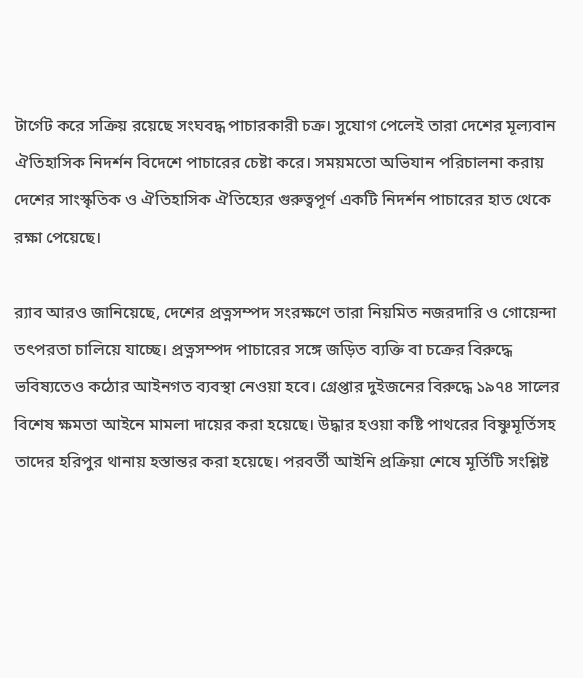টার্গেট করে সক্রিয় রয়েছে সংঘবদ্ধ পাচারকারী চক্র। সুযোগ পেলেই তারা দেশের মূল্যবান ঐতিহাসিক নিদর্শন বিদেশে পাচারের চেষ্টা করে। সময়মতো অভিযান পরিচালনা করায় দেশের সাংস্কৃতিক ও ঐতিহাসিক ঐতিহ্যের গুরুত্বপূর্ণ একটি নিদর্শন পাচারের হাত থেকে রক্ষা পেয়েছে।

র‍্যাব আরও জানিয়েছে, দেশের প্রত্নসম্পদ সংরক্ষণে তারা নিয়মিত নজরদারি ও গোয়েন্দা তৎপরতা চালিয়ে যাচ্ছে। প্রত্নসম্পদ পাচারের সঙ্গে জড়িত ব্যক্তি বা চক্রের বিরুদ্ধে ভবিষ্যতেও কঠোর আইনগত ব্যবস্থা নেওয়া হবে। গ্রেপ্তার দুইজনের বিরুদ্ধে ১৯৭৪ সালের বিশেষ ক্ষমতা আইনে মামলা দায়ের করা হয়েছে। উদ্ধার হওয়া কষ্টি পাথরের বিষ্ণুমূর্তিসহ তাদের হরিপুর থানায় হস্তান্তর করা হয়েছে। পরবর্তী আইনি প্রক্রিয়া শেষে মূর্তিটি সংশ্লিষ্ট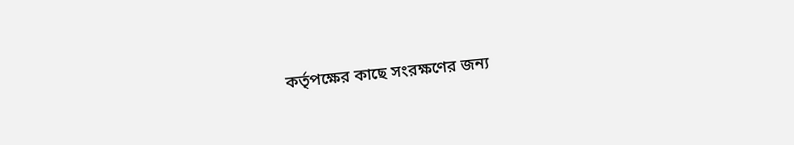কর্তৃপক্ষের কাছে সংরক্ষণের জন্য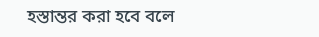হস্তান্তর করা হবে বলে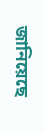জানিয়েছে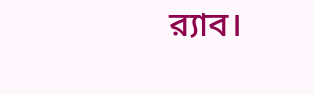র‍্যাব।